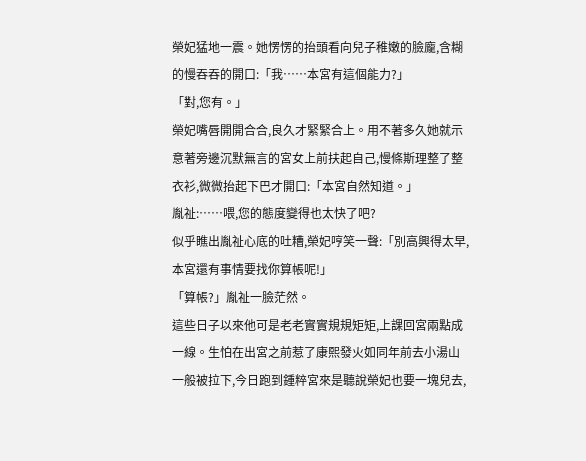榮妃猛地一震。她愣愣的抬頭看向兒子稚嫩的臉龐,含糊的慢吞吞的開口:「我……本宮有這個能力?」
「對,您有。」
榮妃嘴唇開開合合,良久才緊緊合上。用不著多久她就示意著旁邊沉默無言的宮女上前扶起自己,慢條斯理整了整衣衫,微微抬起下巴才開口:「本宮自然知道。」
胤祉:……喂,您的態度變得也太快了吧?
似乎瞧出胤祉心底的吐糟,榮妃哼笑一聲:「別高興得太早,本宮還有事情要找你算帳呢!」
「算帳?」胤祉一臉茫然。
這些日子以來他可是老老實實規規矩矩,上課回宮兩點成一線。生怕在出宮之前惹了康熙發火如同年前去小湯山一般被拉下,今日跑到鍾粹宮來是聽說榮妃也要一塊兒去,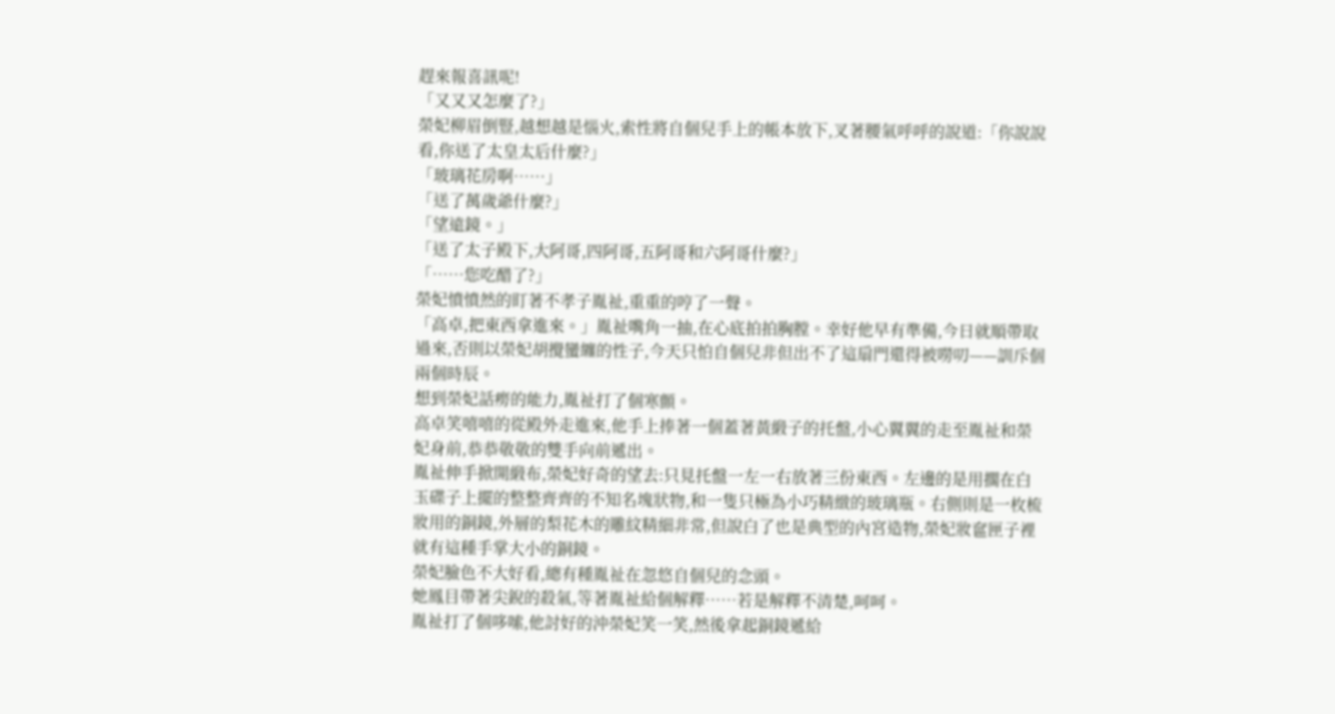趕來報喜訊呢!
「又又又怎麼了?」
榮妃柳眉倒豎,越想越是惱火,索性將自個兒手上的帳本放下,叉著腰氣呼呼的說道:「你說說看,你送了太皇太后什麼?」
「玻璃花房啊……」
「送了萬歲爺什麼?」
「望遠鏡。」
「送了太子殿下,大阿哥,四阿哥,五阿哥和六阿哥什麼?」
「……您吃醋了?」
榮妃憤憤然的盯著不孝子胤祉,重重的哼了一聲。
「高卓,把東西拿進來。」胤祉嘴角一抽,在心底拍拍胸膛。幸好他早有準備,今日就順帶取過來,否則以榮妃胡攪蠻纏的性子,今天只怕自個兒非但出不了這扇門還得被嘮叨——訓斥個兩個時辰。
想到榮妃話癆的能力,胤祉打了個寒顫。
高卓笑嘻嘻的從殿外走進來,他手上捧著一個蓋著黃緞子的托盤,小心翼翼的走至胤祉和榮妃身前,恭恭敬敬的雙手向前遞出。
胤祉伸手掀開緞布,榮妃好奇的望去:只見托盤一左一右放著三份東西。左邊的是用擱在白玉碟子上擺的整整齊齊的不知名塊狀物,和一隻只極為小巧精緻的玻璃瓶。右側則是一枚梳妝用的銅鏡,外層的梨花木的雕紋精細非常,但說白了也是典型的內宮造物,榮妃妝奩匣子裡就有這種手掌大小的銅鏡。
榮妃臉色不大好看,總有種胤祉在忽悠自個兒的念頭。
她鳳目帶著尖銳的殺氣,等著胤祉給個解釋……若是解釋不清楚,呵呵。
胤祉打了個哆嗦,他討好的沖榮妃笑一笑,然後拿起銅鏡遞給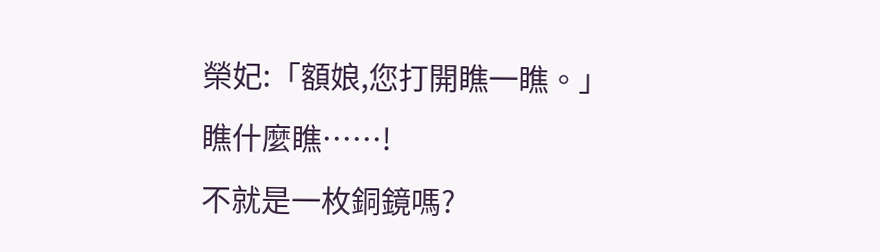榮妃:「額娘,您打開瞧一瞧。」
瞧什麼瞧……!
不就是一枚銅鏡嗎?